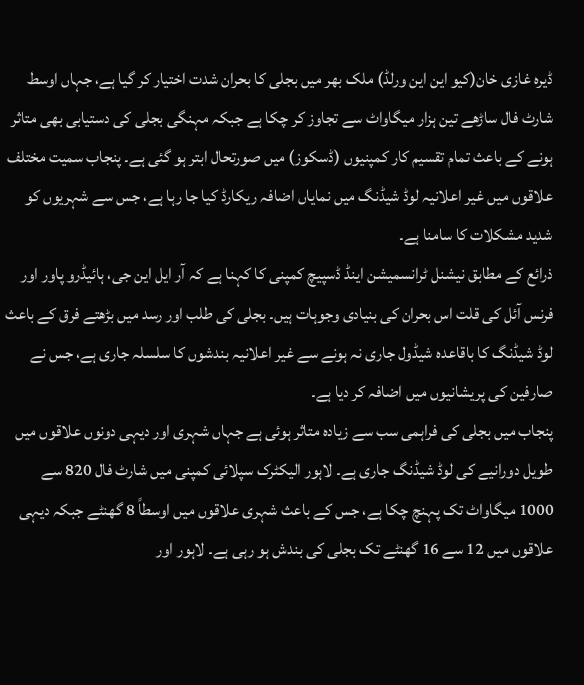ڈیرہ غازی خان(کیو این این ورلڈ) ملک بھر میں بجلی کا بحران شدت اختیار کر گیا ہے، جہاں اوسط شارٹ فال ساڑھے تین ہزار میگاواٹ سے تجاوز کر چکا ہے جبکہ مہنگی بجلی کی دستیابی بھی متاثر ہونے کے باعث تمام تقسیم کار کمپنیوں (ڈسکوز) میں صورتحال ابتر ہو گئی ہے۔ پنجاب سمیت مختلف علاقوں میں غیر اعلانیہ لوڈ شیڈنگ میں نمایاں اضافہ ریکارڈ کیا جا رہا ہے، جس سے شہریوں کو شدید مشکلات کا سامنا ہے۔
ذرائع کے مطابق نیشنل ٹرانسمیشن اینڈ ڈسپیچ کمپنی کا کہنا ہے کہ آر ایل این جی، ہائیڈرو پاور اور فرنس آئل کی قلت اس بحران کی بنیادی وجوہات ہیں۔ بجلی کی طلب اور رسد میں بڑھتے فرق کے باعث لوڈ شیڈنگ کا باقاعدہ شیڈول جاری نہ ہونے سے غیر اعلانیہ بندشوں کا سلسلہ جاری ہے، جس نے صارفین کی پریشانیوں میں اضافہ کر دیا ہے۔
پنجاب میں بجلی کی فراہمی سب سے زیادہ متاثر ہوئی ہے جہاں شہری اور دیہی دونوں علاقوں میں طویل دورانیے کی لوڈ شیڈنگ جاری ہے۔ لاہور الیکٹرک سپلائی کمپنی میں شارٹ فال 820 سے 1000 میگاواٹ تک پہنچ چکا ہے، جس کے باعث شہری علاقوں میں اوسطاً 8 گھنٹے جبکہ دیہی علاقوں میں 12 سے 16 گھنٹے تک بجلی کی بندش ہو رہی ہے۔ لاہور اور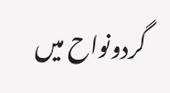گردونواح میں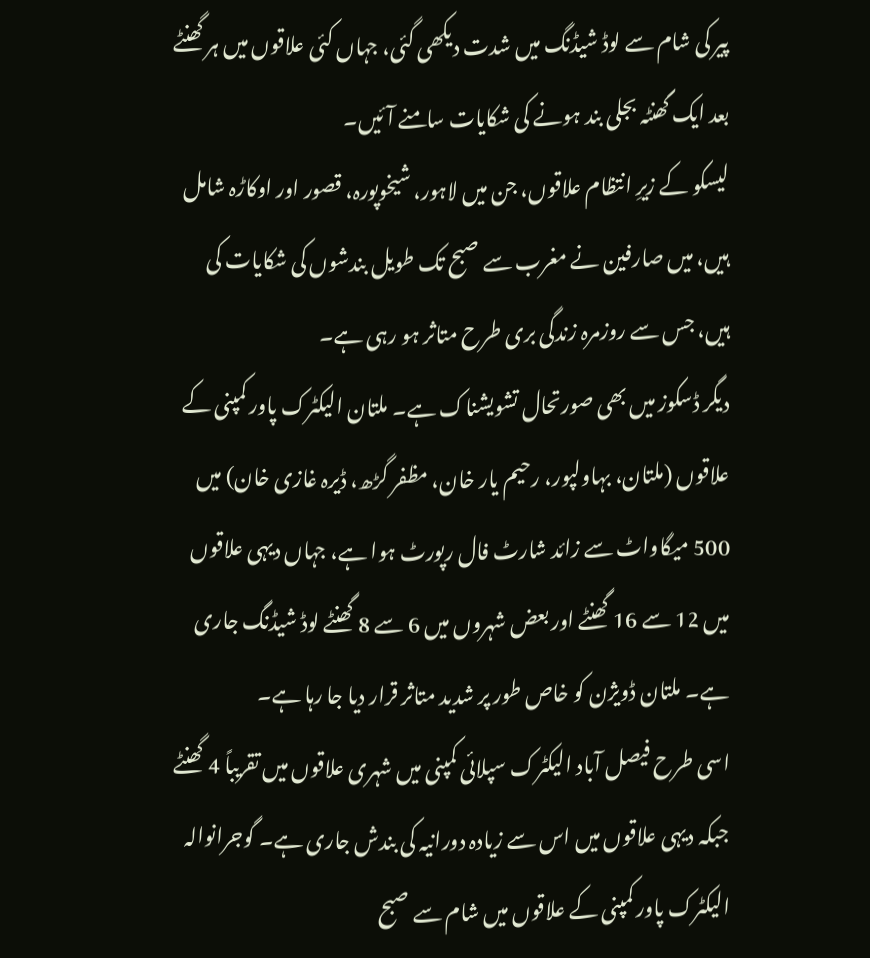پیر کی شام سے لوڈ شیڈنگ میں شدت دیکھی گئی، جہاں کئی علاقوں میں ہر گھنٹے بعد ایک گھنٹہ بجلی بند ہونے کی شکایات سامنے آئیں۔
لیسکو کے زیرِ انتظام علاقوں، جن میں لاہور، شیخوپورہ، قصور اور اوکاڑہ شامل ہیں، میں صارفین نے مغرب سے صبح تک طویل بندشوں کی شکایات کی ہیں، جس سے روزمرہ زندگی بری طرح متاثر ہو رہی ہے۔
دیگر ڈسکوز میں بھی صورتحال تشویشناک ہے۔ ملتان الیکٹرک پاور کمپنی کے علاقوں (ملتان، بہاولپور، رحیم یار خان، مظفر گڑھ، ڈیرہ غازی خان) میں 500 میگاواٹ سے زائد شارٹ فال رپورٹ ہوا ہے، جہاں دیہی علاقوں میں 12 سے 16 گھنٹے اور بعض شہروں میں 6 سے 8 گھنٹے لوڈ شیڈنگ جاری ہے۔ ملتان ڈویژن کو خاص طور پر شدید متاثر قرار دیا جا رہا ہے۔
اسی طرح فیصل آباد الیکٹرک سپلائی کمپنی میں شہری علاقوں میں تقریباً 4 گھنٹے جبکہ دیہی علاقوں میں اس سے زیادہ دورانیہ کی بندش جاری ہے۔ گوجرانوالہ الیکٹرک پاور کمپنی کے علاقوں میں شام سے صبح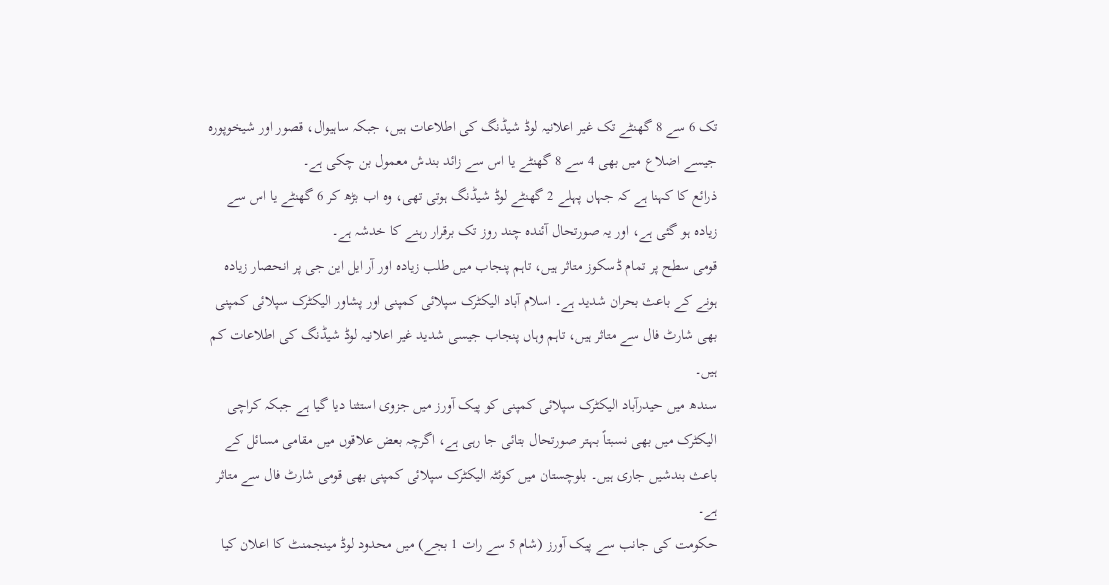تک 6 سے 8 گھنٹے تک غیر اعلانیہ لوڈ شیڈنگ کی اطلاعات ہیں، جبکہ ساہیوال، قصور اور شیخوپورہ جیسے اضلاع میں بھی 4 سے 8 گھنٹے یا اس سے زائد بندش معمول بن چکی ہے۔
ذرائع کا کہنا ہے کہ جہاں پہلے 2 گھنٹے لوڈ شیڈنگ ہوتی تھی، وہ اب بڑھ کر 6 گھنٹے یا اس سے زیادہ ہو گئی ہے، اور یہ صورتحال آئندہ چند روز تک برقرار رہنے کا خدشہ ہے۔
قومی سطح پر تمام ڈسکوز متاثر ہیں، تاہم پنجاب میں طلب زیادہ اور آر ایل این جی پر انحصار زیادہ ہونے کے باعث بحران شدید ہے۔ اسلام آباد الیکٹرک سپلائی کمپنی اور پشاور الیکٹرک سپلائی کمپنی بھی شارٹ فال سے متاثر ہیں، تاہم وہاں پنجاب جیسی شدید غیر اعلانیہ لوڈ شیڈنگ کی اطلاعات کم ہیں۔
سندھ میں حیدرآباد الیکٹرک سپلائی کمپنی کو پیک آورز میں جزوی استثنا دیا گیا ہے جبکہ کراچی الیکٹرک میں بھی نسبتاً بہتر صورتحال بتائی جا رہی ہے، اگرچہ بعض علاقوں میں مقامی مسائل کے باعث بندشیں جاری ہیں۔ بلوچستان میں کوئٹہ الیکٹرک سپلائی کمپنی بھی قومی شارٹ فال سے متاثر ہے۔
حکومت کی جانب سے پیک آورز (شام 5 سے رات 1 بجے) میں محدود لوڈ مینجمنٹ کا اعلان کیا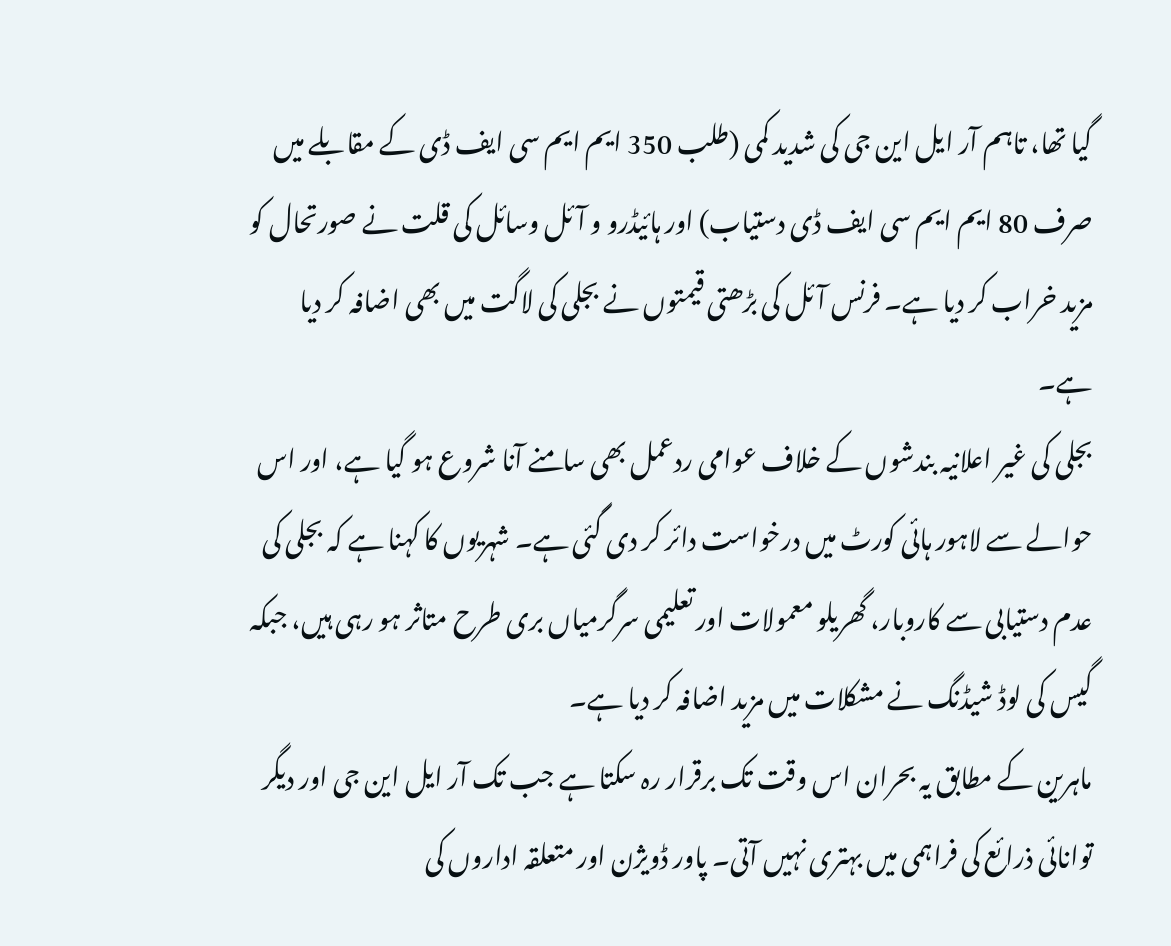گیا تھا، تاہم آر ایل این جی کی شدید کمی (طلب 350 ایم ایم سی ایف ڈی کے مقابلے میں صرف 80 ایم ایم سی ایف ڈی دستیاب) اور ہائیڈرو و آئل وسائل کی قلت نے صورتحال کو مزید خراب کر دیا ہے۔ فرنس آئل کی بڑھتی قیمتوں نے بجلی کی لاگت میں بھی اضافہ کر دیا ہے۔
بجلی کی غیر اعلانیہ بندشوں کے خلاف عوامی ردعمل بھی سامنے آنا شروع ہو گیا ہے، اور اس حوالے سے لاہور ہائی کورٹ میں درخواست دائر کر دی گئی ہے۔ شہریوں کا کہنا ہے کہ بجلی کی عدم دستیابی سے کاروبار، گھریلو معمولات اور تعلیمی سرگرمیاں بری طرح متاثر ہو رہی ہیں، جبکہ گیس کی لوڈ شیڈنگ نے مشکلات میں مزید اضافہ کر دیا ہے۔
ماہرین کے مطابق یہ بحران اس وقت تک برقرار رہ سکتا ہے جب تک آر ایل این جی اور دیگر توانائی ذرائع کی فراہمی میں بہتری نہیں آتی۔ پاور ڈویژن اور متعلقہ اداروں کی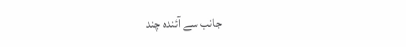جانب سے آئندہ چند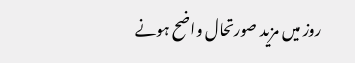روز میں مزید صورتحال واضح ہونے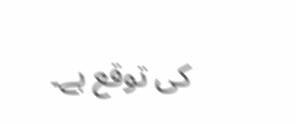کی توقع ہے۔